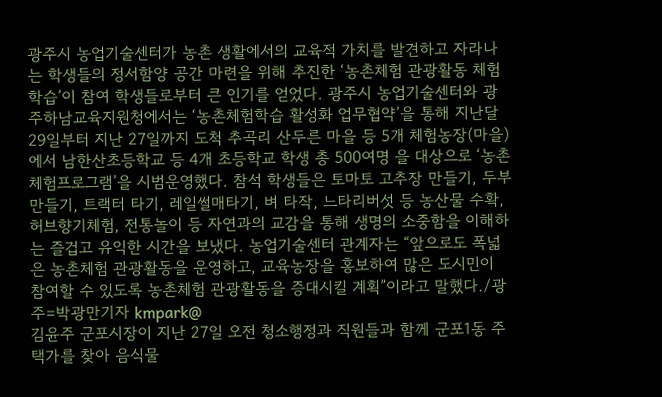광주시 농업기술센터가 농촌 생활에서의 교육적 가치를 발견하고 자라나는 학생들의 정서함양 공간 마련을 위해 추진한 ‘농촌체험 관광활동 체험학습’이 참여 학생들로부터 큰 인기를 얻었다. 광주시 농업기술센터와 광주하남교육지원청에서는 ‘농촌체험학습 활성화 업무협약’을 통해 지난달 29일부터 지난 27일까지 도척 추곡리 산두른 마을 등 5개 체험농장(마을)에서 남한산초등학교 등 4개 초등학교 학생 총 500여명 을 대상으로 ‘농촌 체험프로그램’을 시범운영했다. 참석 학생들은 토마토 고추장 만들기, 두부 만들기, 트랙터 타기, 레일썰매타기, 벼 타작, 느타리버섯 등 농산물 수확, 허브향기체험, 전통놀이 등 자연과의 교감을 통해 생명의 소중함을 이해하는 즐겁고 유익한 시간을 보냈다. 농업기술센터 관계자는 “앞으로도 폭넓은 농촌체험 관광활동을 운영하고, 교육농장을 홍보하여 많은 도시민이 참여할 수 있도록 농촌체험 관광활동을 증대시킬 계획”이라고 말했다./광주=박광만기자 kmpark@
김윤주 군포시장이 지난 27일 오전 청소행정과 직원들과 함께 군포1동 주택가를 찾아 음식물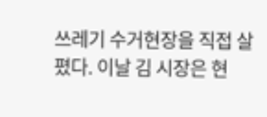쓰레기 수거현장을 직접 살폈다. 이날 김 시장은 현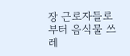장 근로자들로부터 음식물 쓰레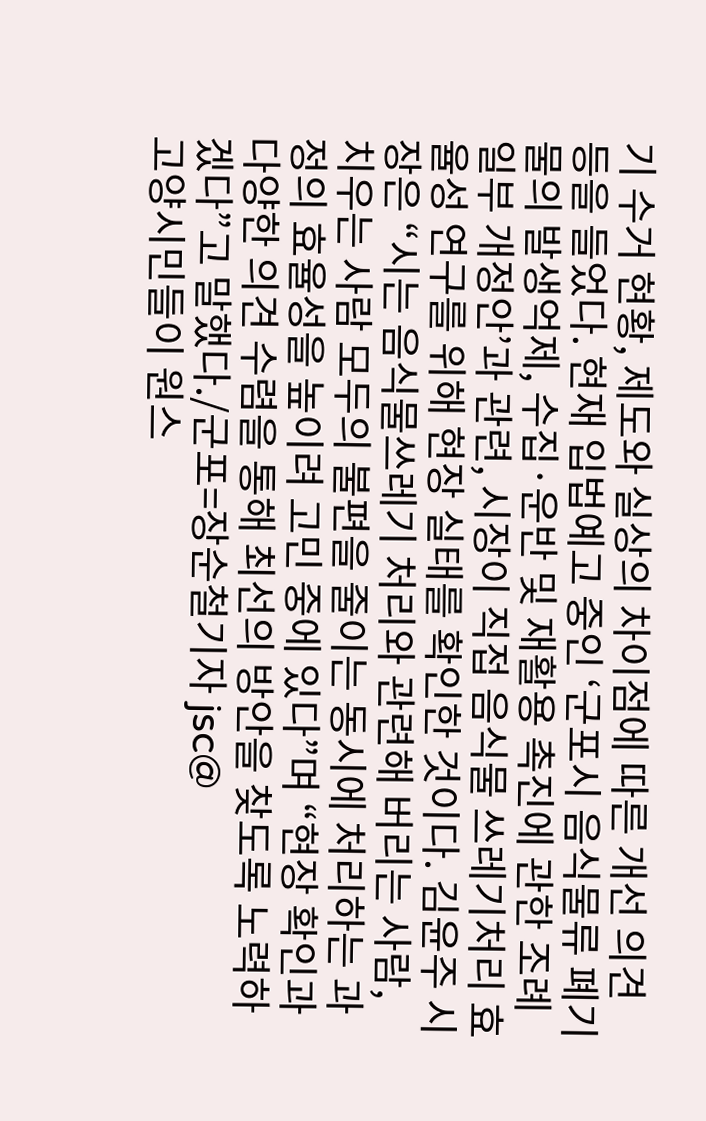기 수거 현황, 제도와 실상의 차이점에 따른 개선 의견 등을 들었다. 현재 입법예고 중인 ‘군포시 음식물류 폐기물의 발생억제, 수집·운반 및 재활용 촉진에 관한 조례 일부 개정안’과 관련, 시장이 직접 음식물 쓰레기처리 효율성 연구를 위해 현장 실태를 확인한 것이다. 김윤주 시장은 “시는 음식물쓰레기 처리와 관련해 버리는 사람, 치우는 사람 모두의 불편을 줄이는 동시에 처리하는 과정의 효율성을 높이려 고민 중에 있다”며 “현장 확인과 다양한 의견 수렴을 통해 최선의 방안을 찾도록 노력하겠다”고 말했다./군포=장순철기자 jsc@
고양시민들이 원스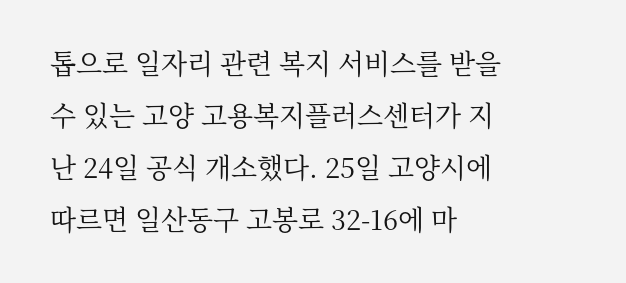톱으로 일자리 관련 복지 서비스를 받을 수 있는 고양 고용복지플러스센터가 지난 24일 공식 개소했다. 25일 고양시에 따르면 일산동구 고봉로 32-16에 마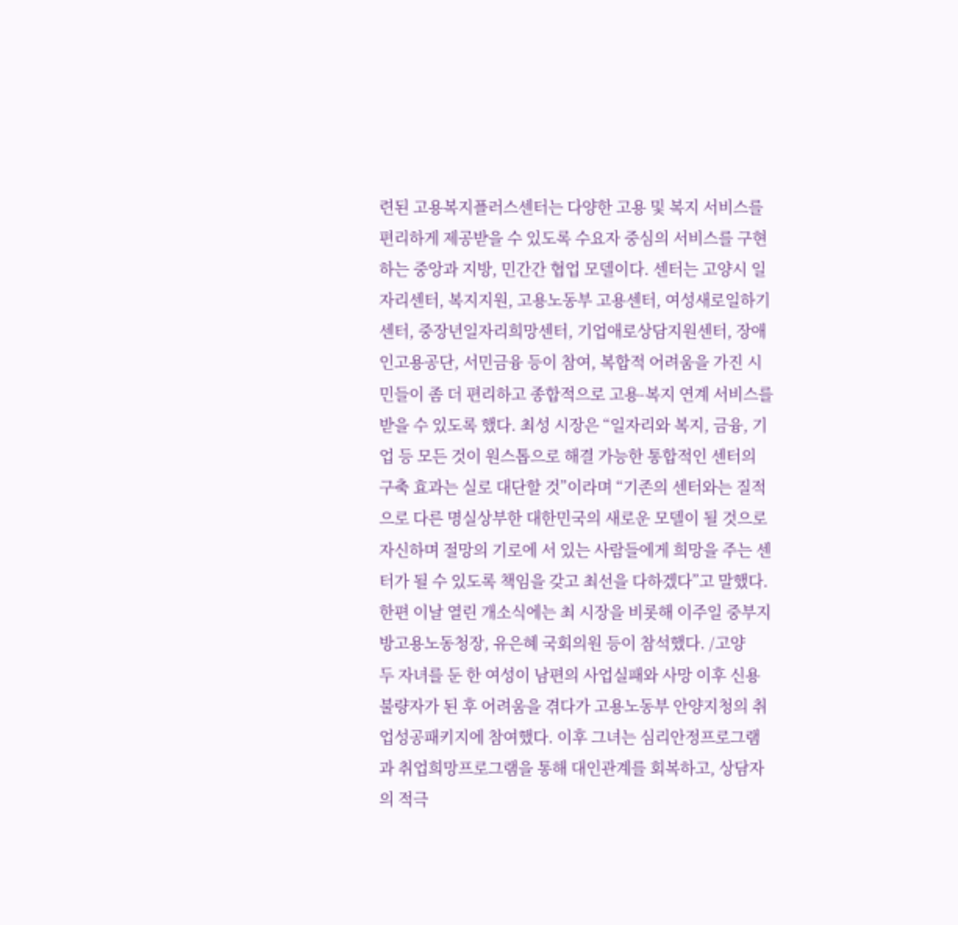련된 고용복지플러스센터는 다양한 고용 및 복지 서비스를 편리하게 제공받을 수 있도록 수요자 중심의 서비스를 구현하는 중앙과 지방, 민간간 협업 모델이다. 센터는 고양시 일자리센터, 복지지원, 고용노동부 고용센터, 여성새로일하기센터, 중장년일자리희망센터, 기업애로상담지원센터, 장애인고용공단, 서민금융 등이 참여, 복합적 어려움을 가진 시민들이 좀 더 편리하고 종합적으로 고용-복지 연계 서비스를 받을 수 있도록 했다. 최성 시장은 “일자리와 복지, 금융, 기업 등 모든 것이 원스톱으로 해결 가능한 통합적인 센터의 구축 효과는 실로 대단할 것”이라며 “기존의 센터와는 질적으로 다른 명실상부한 대한민국의 새로운 모델이 될 것으로 자신하며 절망의 기로에 서 있는 사람들에게 희망을 주는 센터가 될 수 있도록 책임을 갖고 최선을 다하겠다”고 말했다. 한편 이날 열린 개소식에는 최 시장을 비롯해 이주일 중부지방고용노동청장, 유은혜 국회의원 등이 참석했다. /고양
두 자녀를 둔 한 여성이 남편의 사업실패와 사망 이후 신용불량자가 된 후 어려움을 겪다가 고용노동부 안양지청의 취업성공패키지에 참여했다. 이후 그녀는 심리안정프로그램과 취업희망프로그램을 통해 대인관계를 회복하고, 상담자의 적극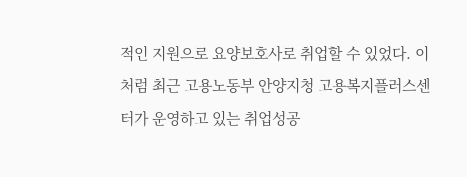적인 지원으로 요양보호사로 취업할 수 있었다. 이처럼 최근 고용노동부 안양지청 고용복지플러스센터가 운영하고 있는 취업성공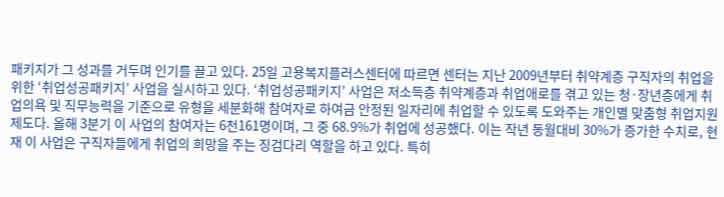패키지가 그 성과를 거두며 인기를 끌고 있다. 25일 고용복지플러스센터에 따르면 센터는 지난 2009년부터 취약계층 구직자의 취업을 위한 ‘취업성공패키지’ 사업을 실시하고 있다. ‘취업성공패키지’ 사업은 저소득층 취약계층과 취업애로를 겪고 있는 청·장년층에게 취업의욕 및 직무능력을 기준으로 유형을 세분화해 참여자로 하여금 안정된 일자리에 취업할 수 있도록 도와주는 개인별 맞춤형 취업지원제도다. 올해 3분기 이 사업의 참여자는 6천161명이며, 그 중 68.9%가 취업에 성공했다. 이는 작년 동월대비 30%가 증가한 수치로, 현재 이 사업은 구직자들에게 취업의 희망을 주는 징검다리 역할을 하고 있다. 특히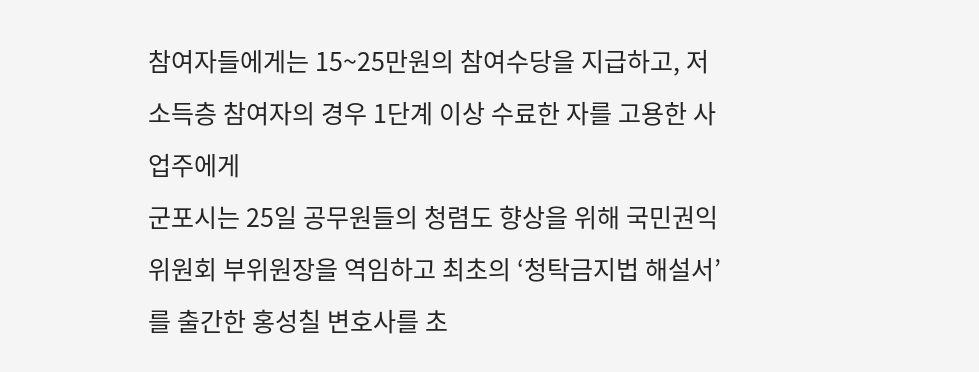참여자들에게는 15~25만원의 참여수당을 지급하고, 저소득층 참여자의 경우 1단계 이상 수료한 자를 고용한 사업주에게
군포시는 25일 공무원들의 청렴도 향상을 위해 국민권익위원회 부위원장을 역임하고 최초의 ‘청탁금지법 해설서’를 출간한 홍성칠 변호사를 초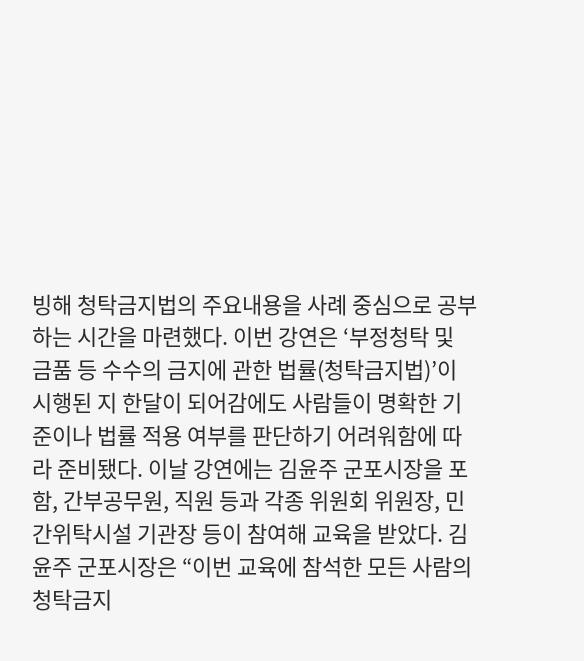빙해 청탁금지법의 주요내용을 사례 중심으로 공부하는 시간을 마련했다. 이번 강연은 ‘부정청탁 및 금품 등 수수의 금지에 관한 법률(청탁금지법)’이 시행된 지 한달이 되어감에도 사람들이 명확한 기준이나 법률 적용 여부를 판단하기 어려워함에 따라 준비됐다. 이날 강연에는 김윤주 군포시장을 포함, 간부공무원, 직원 등과 각종 위원회 위원장, 민간위탁시설 기관장 등이 참여해 교육을 받았다. 김윤주 군포시장은 “이번 교육에 참석한 모든 사람의 청탁금지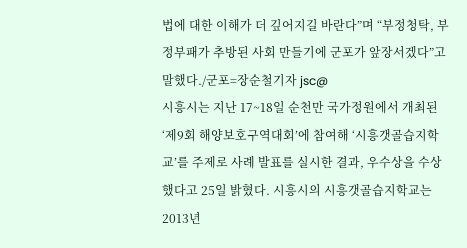법에 대한 이해가 더 깊어지길 바란다”며 “부정청탁, 부정부패가 추방된 사회 만들기에 군포가 앞장서겠다”고 말했다./군포=장순철기자 jsc@
시흥시는 지난 17~18일 순천만 국가정원에서 개최된 ‘제9회 해양보호구역대회’에 참여해 ‘시흥갯골습지학교’를 주제로 사례 발표를 실시한 결과, 우수상을 수상했다고 25일 밝혔다. 시흥시의 시흥갯골습지학교는 2013년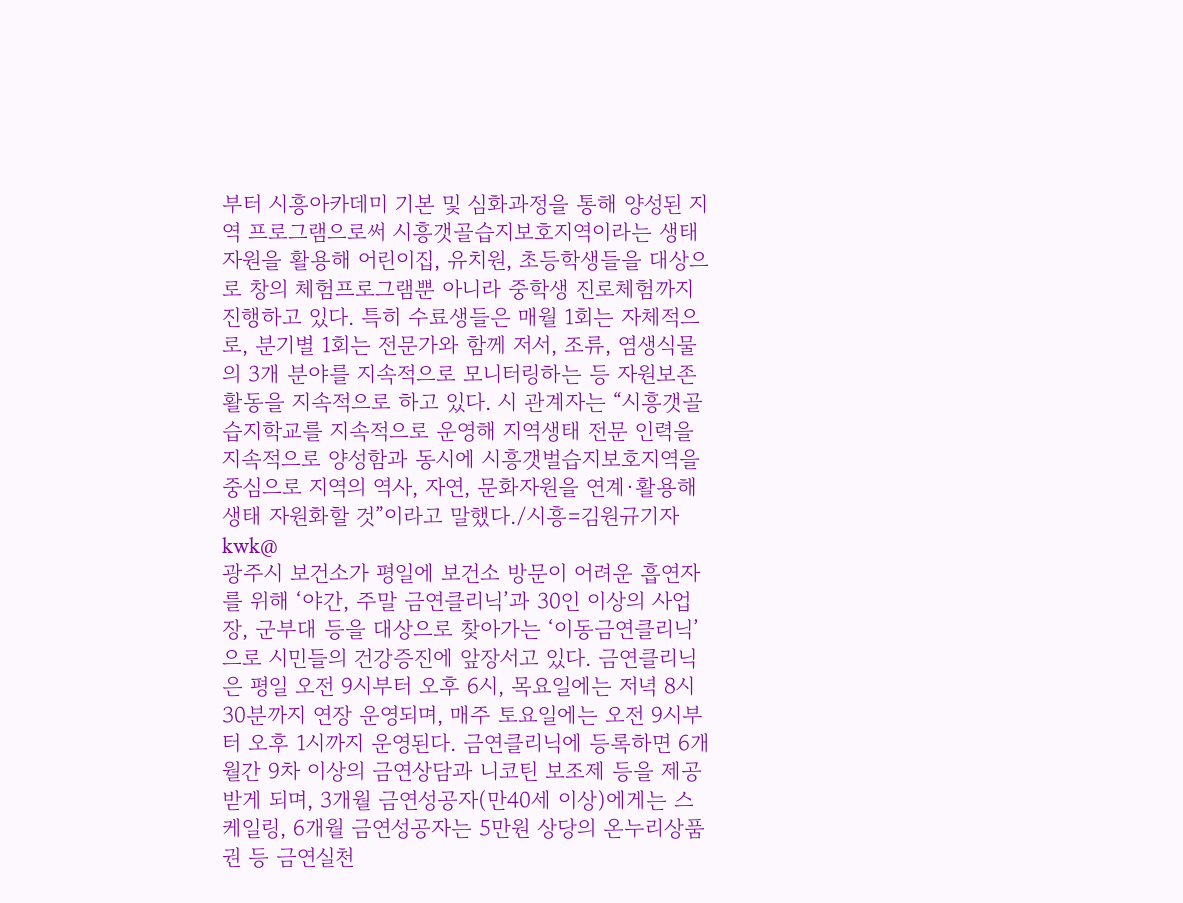부터 시흥아카데미 기본 및 심화과정을 통해 양성된 지역 프로그램으로써 시흥갯골습지보호지역이라는 생태자원을 활용해 어린이집, 유치원, 초등학생들을 대상으로 창의 체험프로그램뿐 아니라 중학생 진로체험까지 진행하고 있다. 특히 수료생들은 매월 1회는 자체적으로, 분기별 1회는 전문가와 함께 저서, 조류, 염생식물의 3개 분야를 지속적으로 모니터링하는 등 자원보존 활동을 지속적으로 하고 있다. 시 관계자는 “시흥갯골습지학교를 지속적으로 운영해 지역생태 전문 인력을 지속적으로 양성함과 동시에 시흥갯벌습지보호지역을 중심으로 지역의 역사, 자연, 문화자원을 연계·활용해 생태 자원화할 것”이라고 말했다./시흥=김원규기자 kwk@
광주시 보건소가 평일에 보건소 방문이 어려운 흡연자를 위해 ‘야간, 주말 금연클리닉’과 30인 이상의 사업장, 군부대 등을 대상으로 찾아가는 ‘이동금연클리닉’으로 시민들의 건강증진에 앞장서고 있다. 금연클리닉은 평일 오전 9시부터 오후 6시, 목요일에는 저녁 8시30분까지 연장 운영되며, 매주 토요일에는 오전 9시부터 오후 1시까지 운영된다. 금연클리닉에 등록하면 6개월간 9차 이상의 금연상담과 니코틴 보조제 등을 제공받게 되며, 3개월 금연성공자(만40세 이상)에게는 스케일링, 6개월 금연성공자는 5만원 상당의 온누리상품권 등 금연실천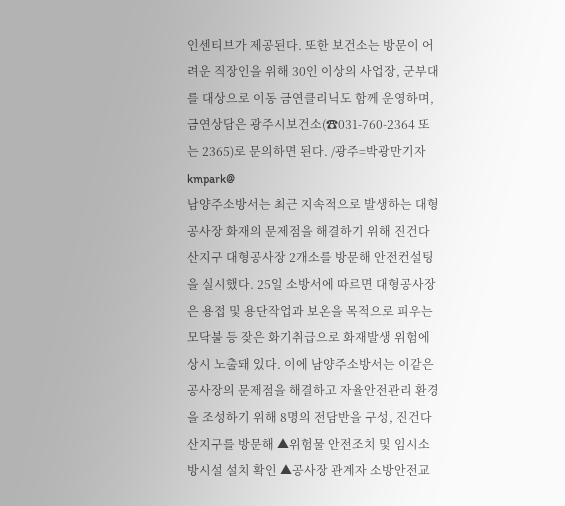인센티브가 제공된다. 또한 보건소는 방문이 어려운 직장인을 위해 30인 이상의 사업장, 군부대를 대상으로 이동 금연클리닉도 함께 운영하며, 금연상담은 광주시보건소(☎031-760-2364 또는 2365)로 문의하면 된다. /광주=박광만기자 kmpark@
남양주소방서는 최근 지속적으로 발생하는 대형공사장 화재의 문제점을 해결하기 위해 진건다산지구 대형공사장 2개소를 방문해 안전컨설팅을 실시했다. 25일 소방서에 따르면 대형공사장은 용접 및 용단작업과 보온을 목적으로 피우는 모닥불 등 잦은 화기취급으로 화재발생 위험에 상시 노출돼 있다. 이에 남양주소방서는 이같은 공사장의 문제점을 해결하고 자율안전관리 환경을 조성하기 위해 8명의 전담반을 구성, 진건다산지구를 방문해 ▲위험물 안전조치 및 임시소방시설 설치 확인 ▲공사장 관계자 소방안전교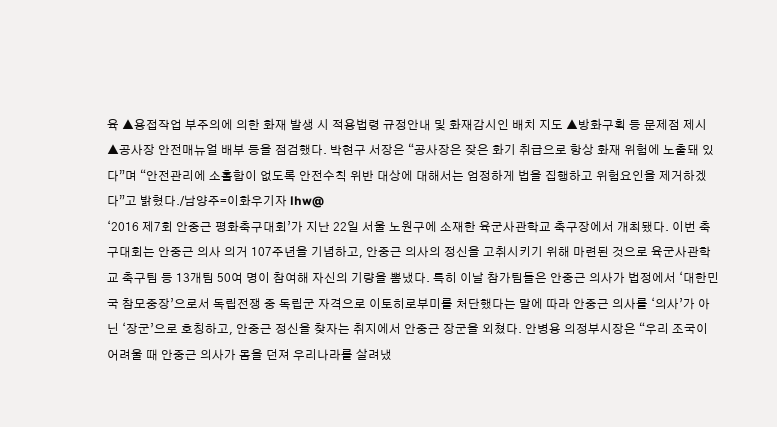육 ▲용접작업 부주의에 의한 화재 발생 시 적용법령 규정안내 및 화재감시인 배치 지도 ▲방화구획 등 문제점 제시 ▲공사장 안전매뉴얼 배부 등을 점검했다. 박현구 서장은 “공사장은 잦은 화기 취급으로 항상 화재 위험에 노출돼 있다”며 “안전관리에 소홀함이 없도록 안전수칙 위반 대상에 대해서는 엄정하게 법을 집행하고 위험요인을 제거하겠다”고 밝혔다./남양주=이화우기자 lhw@
‘2016 제7회 안중근 평화축구대회’가 지난 22일 서울 노원구에 소재한 육군사관학교 축구장에서 개최됐다. 이번 축구대회는 안중근 의사 의거 107주년을 기념하고, 안중근 의사의 정신을 고취시키기 위해 마련된 것으로 육군사관학교 축구팀 등 13개팀 50여 명이 참여해 자신의 기량을 뽐냈다. 특히 이날 참가팀들은 안중근 의사가 법정에서 ‘대한민국 참모중장’으로서 독립전쟁 중 독립군 자격으로 이토히로부미를 처단했다는 말에 따라 안중근 의사를 ‘의사’가 아닌 ‘장군’으로 호칭하고, 안중근 정신을 찾자는 취지에서 안중근 장군을 외쳤다. 안병용 의정부시장은 “우리 조국이 어려울 때 안중근 의사가 몸을 던져 우리나라를 살려냈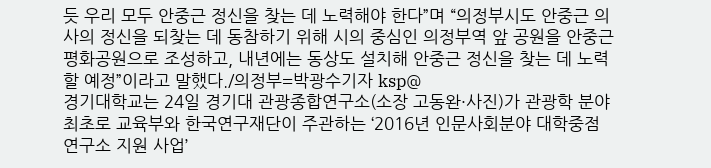듯 우리 모두 안중근 정신을 찾는 데 노력해야 한다”며 “의정부시도 안중근 의사의 정신을 되찾는 데 동참하기 위해 시의 중심인 의정부역 앞 공원을 안중근 평화공원으로 조성하고, 내년에는 동상도 설치해 안중근 정신을 찾는 데 노력할 예정”이라고 말했다./의정부=박광수기자 ksp@
경기대학교는 24일 경기대 관광종합연구소(소장 고동완·사진)가 관광학 분야 최초로 교육부와 한국연구재단이 주관하는 ‘2016년 인문사회분야 대학중점연구소 지원 사업’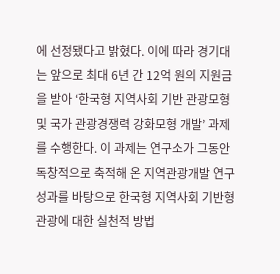에 선정됐다고 밝혔다. 이에 따라 경기대는 앞으로 최대 6년 간 12억 원의 지원금을 받아 ‘한국형 지역사회 기반 관광모형 및 국가 관광경쟁력 강화모형 개발’ 과제를 수행한다. 이 과제는 연구소가 그동안 독창적으로 축적해 온 지역관광개발 연구 성과를 바탕으로 한국형 지역사회 기반형 관광에 대한 실천적 방법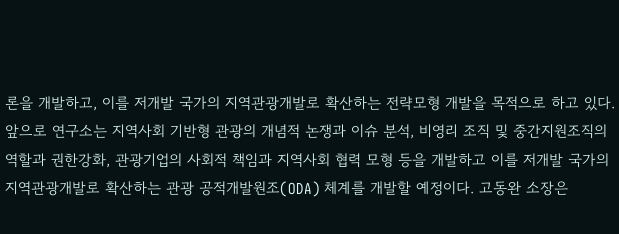론을 개발하고, 이를 저개발 국가의 지역관광개발로 확산하는 전략모형 개발을 목적으로 하고 있다. 앞으로 연구소는 지역사회 기반형 관광의 개념적 논쟁과 이슈 분석, 비영리 조직 및 중간지원조직의 역할과 권한강화, 관광기업의 사회적 책임과 지역사회 협력 모형 등을 개발하고 이를 저개발 국가의 지역관광개발로 확산하는 관광 공적개발원조(ODA) 체계를 개발할 예정이다. 고동완 소장은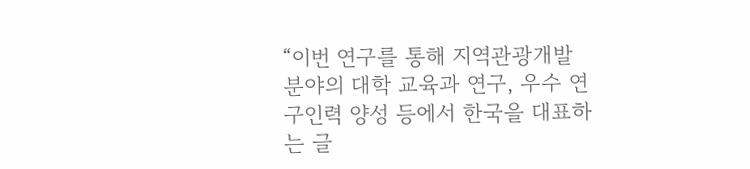“이번 연구를 통해 지역관광개발 분야의 대학 교육과 연구, 우수 연구인력 양성 등에서 한국을 대표하는 글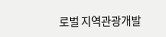로벌 지역관광개발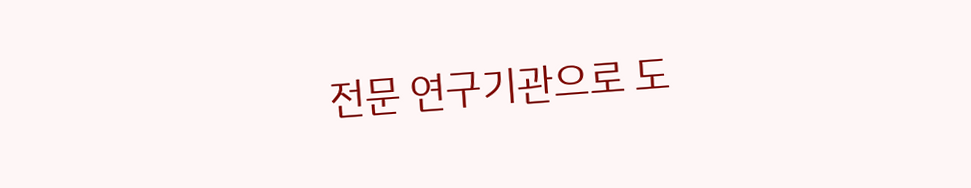전문 연구기관으로 도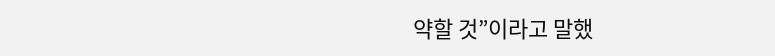약할 것”이라고 말했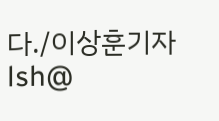다./이상훈기자 lsh@